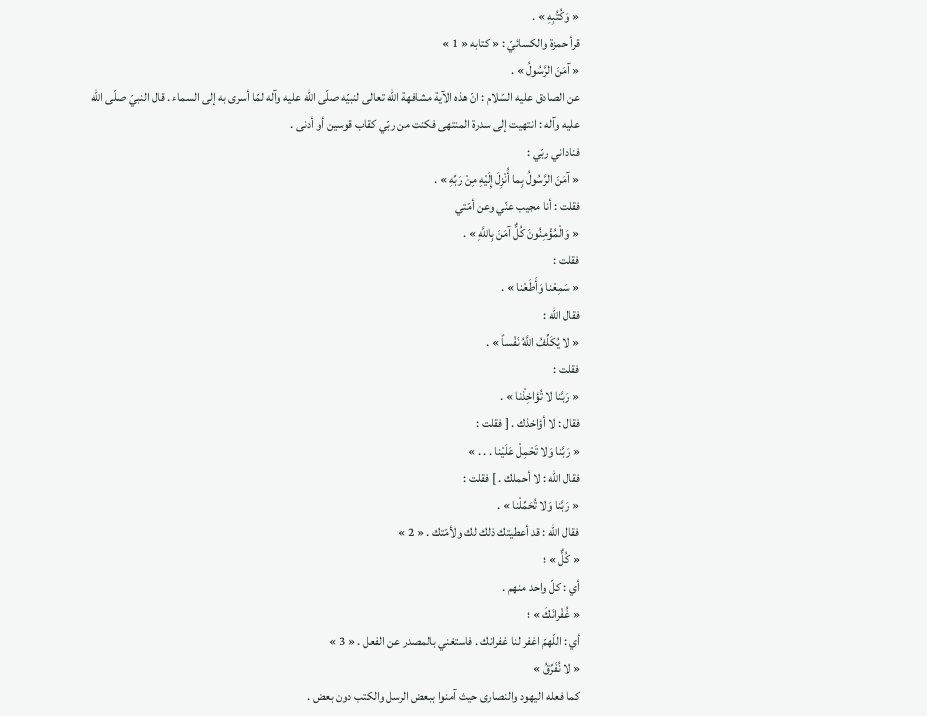« وَكُتُبِهِ » .
قرأ حمزة والكسائيّ : « كتابه « 1 »
« آمَنَ الرَّسُولُ » .
عن الصادق عليه السّلام : انّ هذه الآية مشافهة اللّه تعالى لنبيّه صلّى اللّه عليه وآله لمّا أسرى به إلى السماء . قال النبيّ صلّى اللّه عليه وآله : انتهيت إلى سدرة المنتهى فكنت من ربّي كقاب قوسين أو أدنى .
فناداني ربّي :
« آمَنَ الرَّسُولُ بِما أُنْزِلَ إِلَيْهِ مِنْ رَبِّهِ » .
فقلت : أنا مجيب عنّي وعن أمّتي
« وَالْمُؤْمِنُونَ كُلٌّ آمَنَ بِاللَّهِ » .
فقلت :
« سَمِعْنا وَأَطَعْنا » .
فقال اللّه :
« لا يُكَلِّفُ اللَّهُ نَفْساً » .
فقلت :
« رَبَّنا لا تُؤاخِذْنا » .
فقال : لا أؤاخذك . [ فقلت :
« رَبَّنا وَلا تَحْمِلْ عَلَيْنا . . . »
فقال اللّه : لا أحملك . ] فقلت :
« رَبَّنا وَلا تُحَمِّلْنا » .
فقال اللّه : قد أعطيتك ذلك لك ولأمّتك . « 2 »
« كُلٌّ » ؛
أي : كلّ واحد منهم .
« غُفْرانَكَ » ؛
أي : اللّهمّ اغفر لنا غفرانك . فاستغني بالمصدر عن الفعل . « 3 »
« لا نُفَرِّقُ »
كما فعله اليهود والنصارى حيث آمنوا ببعض الرسل والكتب دون بعض .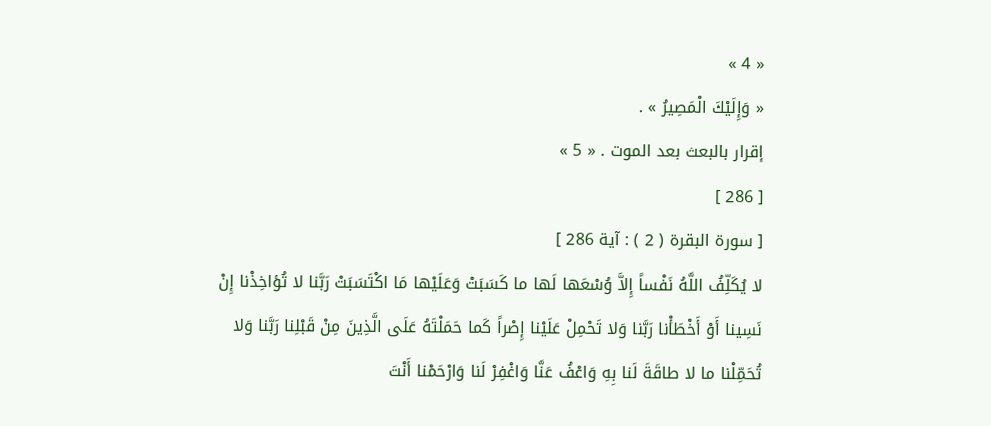« 4 »
« وَإِلَيْكَ الْمَصِيرُ » .
إقرار بالبعث بعد الموت . « 5 »
[ 286 ]
[ سورة البقرة ( 2 ) : آية 286 ]
لا يُكَلِّفُ اللَّهُ نَفْساً إِلاَّ وُسْعَها لَها ما كَسَبَتْ وَعَلَيْها مَا اكْتَسَبَتْ رَبَّنا لا تُؤاخِذْنا إِنْ نَسِينا أَوْ أَخْطَأْنا رَبَّنا وَلا تَحْمِلْ عَلَيْنا إِصْراً كَما حَمَلْتَهُ عَلَى الَّذِينَ مِنْ قَبْلِنا رَبَّنا وَلا تُحَمِّلْنا ما لا طاقَةَ لَنا بِهِ وَاعْفُ عَنَّا وَاغْفِرْ لَنا وَارْحَمْنا أَنْتَ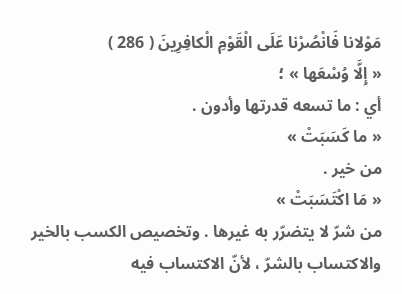مَوْلانا فَانْصُرْنا عَلَى الْقَوْمِ الْكافِرِينَ ( 286 )
« إِلَّا وُسْعَها » ؛
أي : ما تسعه قدرتها وأدون .
« ما كَسَبَتْ »
من خير .
« مَا اكْتَسَبَتْ »
من شرّ لا يتضرّر به غيرها . وتخصيص الكسب بالخير والاكتساب بالشرّ ، لأنّ الاكتساب فيه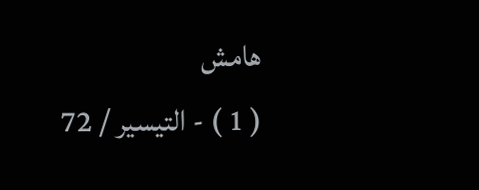هامش
( 1 ) - التيسير / 72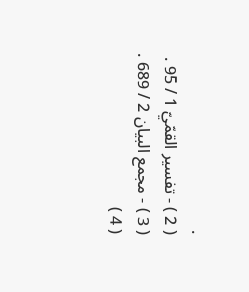.
( 2 ) - تفسير القمّيّ 1 / 95 .
( 3 ) - مجمع البيان 2 / 689 .
( 4 )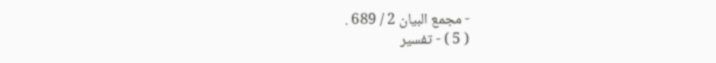- مجمع البيان 2 / 689 .
( 5 ) - تفسير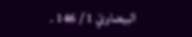البيضاويّ 1 / 146 .